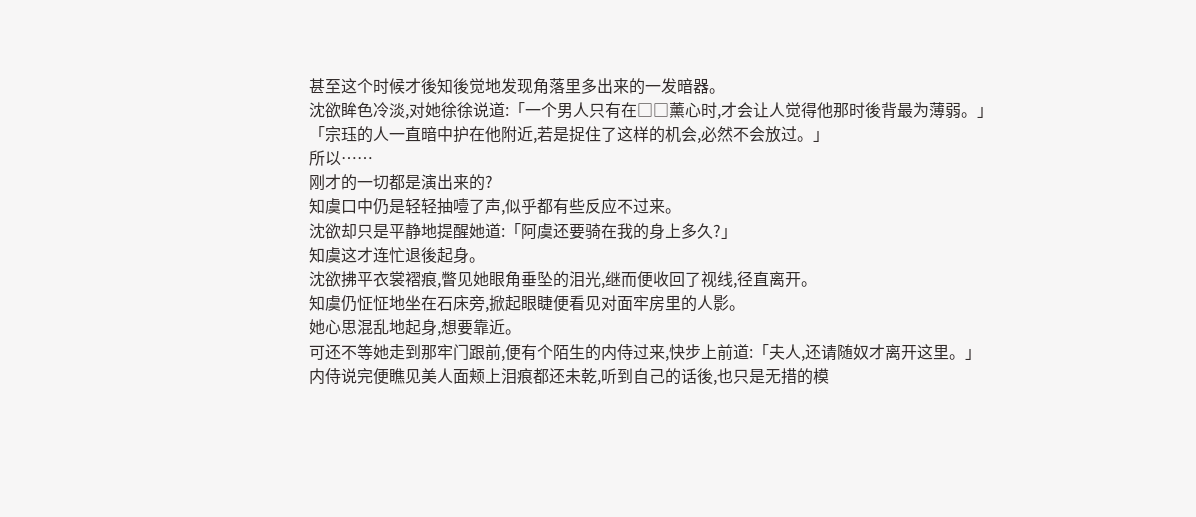甚至这个时候才後知後觉地发现角落里多出来的一发暗器。
沈欲眸色冷淡,对她徐徐说道:「一个男人只有在□□薰心时,才会让人觉得他那时後背最为薄弱。」
「宗珏的人一直暗中护在他附近,若是捉住了这样的机会,必然不会放过。」
所以……
刚才的一切都是演出来的?
知虞口中仍是轻轻抽噎了声,似乎都有些反应不过来。
沈欲却只是平静地提醒她道:「阿虞还要骑在我的身上多久?」
知虞这才连忙退後起身。
沈欲拂平衣裳褶痕,瞥见她眼角垂坠的泪光,继而便收回了视线,径直离开。
知虞仍怔怔地坐在石床旁,掀起眼睫便看见对面牢房里的人影。
她心思混乱地起身,想要靠近。
可还不等她走到那牢门跟前,便有个陌生的内侍过来,快步上前道:「夫人,还请随奴才离开这里。」
内侍说完便瞧见美人面颊上泪痕都还未乾,听到自己的话後,也只是无措的模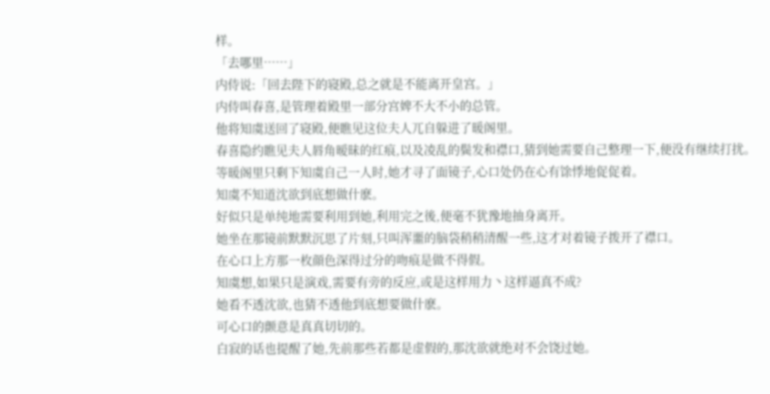样。
「去哪里……」
内侍说:「回去陛下的寝殿,总之就是不能离开皇宫。」
内侍叫春喜,是管理着殿里一部分宫婢不大不小的总管。
他将知虞送回了寝殿,便瞧见这位夫人兀自躲进了暖阁里。
春喜隐约瞧见夫人唇角暧昧的红痕,以及凌乱的鬓发和襟口,猜到她需要自己整理一下,便没有继续打扰。
等暖阁里只剩下知虞自己一人时,她才寻了面镜子,心口处仍在心有馀悸地促促着。
知虞不知道沈欲到底想做什麽。
好似只是单纯地需要利用到她,利用完之後,便毫不犹豫地抽身离开。
她坐在那镜前默默沉思了片刻,只叫浑噩的脑袋稍稍清醒一些,这才对着镜子拨开了襟口。
在心口上方那一枚顔色深得过分的吻痕是做不得假。
知虞想,如果只是演戏,需要有旁的反应,或是这样用力丶这样逼真不成?
她看不透沈欲,也猜不透他到底想要做什麽。
可心口的颤意是真真切切的。
白寂的话也提醒了她,先前那些若都是虚假的,那沈欲就绝对不会饶过她。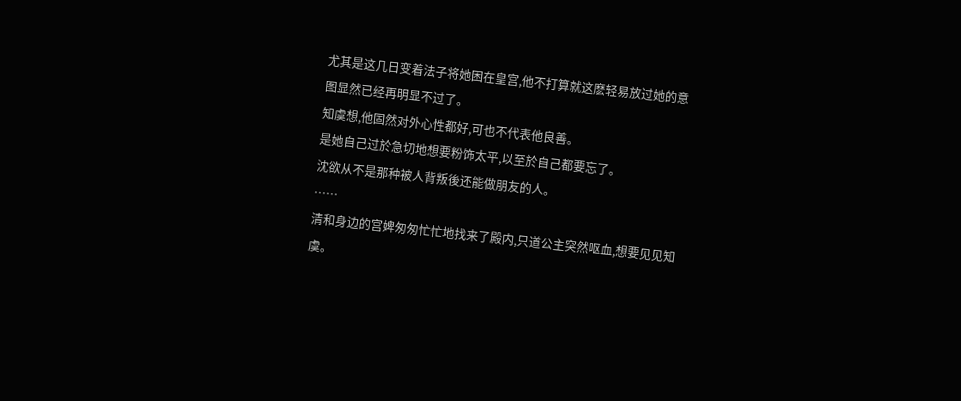尤其是这几日变着法子将她困在皇宫,他不打算就这麽轻易放过她的意图显然已经再明显不过了。
知虞想,他固然对外心性都好,可也不代表他良善。
是她自己过於急切地想要粉饰太平,以至於自己都要忘了。
沈欲从不是那种被人背叛後还能做朋友的人。
……
清和身边的宫婢匆匆忙忙地找来了殿内,只道公主突然呕血,想要见见知虞。